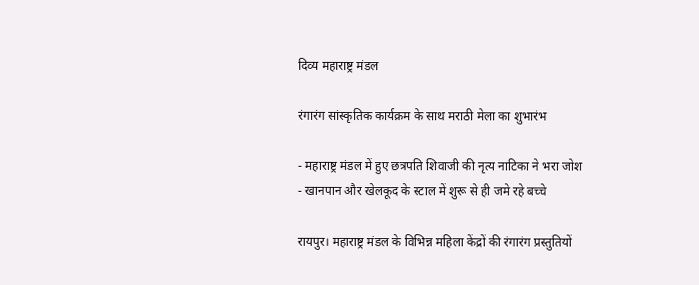दिव्य महाराष्ट्र मंडल

रंगारंग सांस्कृतिक कार्यक्रम के साथ मराठी मेला का शुभारंभ

- महाराष्ट्र मंडल में हुए छत्रपति शिवाजी की नृत्य नाटिका ने भरा जोश
- खानपान और खेलकूद के स्टाल में शुरू से ही जमे रहे बच्चे

रायपुर। महाराष्ट्र मंडल के विभिन्न महिला केंद्रों की रंगारंग प्रस्तुतियों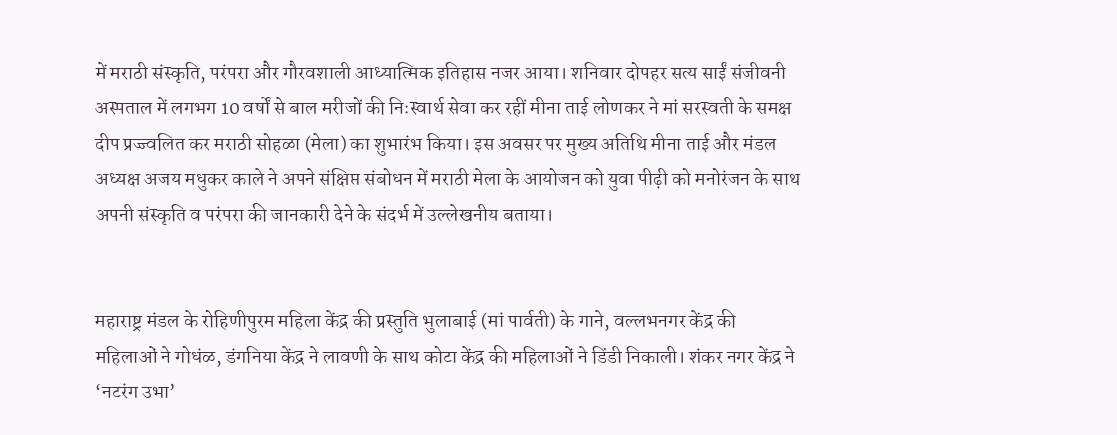में मराठी संस्कृति, परंपरा और गौरवशाली आध्यात्मिक इतिहास नजर आया। शनिवार दोपहर सत्य साईं संजीवनी अस्पताल में लगभग 10 वर्षों से बाल मरीजों की निःस्वार्थ सेवा कर रहीं मीना ताई लोणकर ने मां सरस्वती के समक्ष दीप प्रज्ज्वलित कर मराठी सोहळा (मेला) का शुभारंभ किया। इस अवसर पर मुख्य अतिथि मीना ताई और मंडल अध्यक्ष अजय मधुकर काले ने अपने संक्षिप्त संबोधन में मराठी मेला के आयोजन को युवा पीढ़ी को मनोरंजन के साथ अपनी संस्कृति व परंपरा की जानकारी देने के संदर्भ में उल्लेखनीय बताया।


महाराष्ट्र मंडल के रोहिणीपुरम महिला केंद्र की प्रस्तुति भुलाबाई (मां पार्वती) के गाने, वल्लभनगर केंद्र की महिलाओं ने गोधंळ, डंगनिया केंद्र ने लावणी के साथ कोटा केंद्र की महिलाओं ने डिंडी निकाली। शंकर नगर केंद्र ने ‘नटरंग उभा’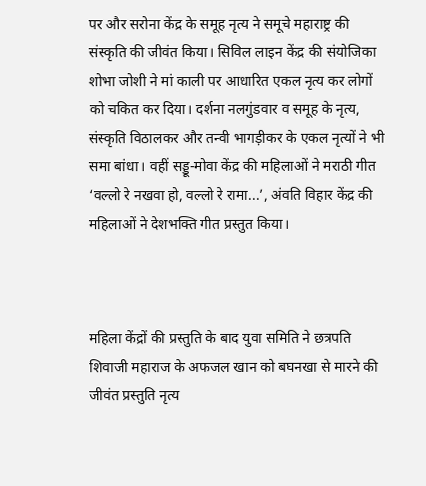पर और सरोना केंद्र के समूह नृत्य ने समूचे महाराष्ट्र की संस्कृति की जीवंत किया। सिविल लाइन केंद्र की संयोजिका शोभा जोशी ने मां काली पर आधारित एकल नृत्य कर लोगों को चकित कर दिया। दर्शना नलगुंडवार व समूह के नृत्य, संस्कृति विठालकर और तन्वी भागड़ीकर के एकल नृत्यों ने भी समा बांधा। वहीं सड्डू-मोवा केंद्र की महिलाओं ने मराठी गीत ‘वल्लो रे नखवा हो, वल्लो रे रामा...’, अंवति विहार केंद्र की महिलाओं ने देशभक्ति गीत प्रस्तुत किया।



महिला केंद्रों की प्रस्तुति के बाद युवा समिति ने छत्रपति शिवाजी महाराज के अफजल खान को बघनखा से मारने की जीवंत प्रस्तुति नृत्य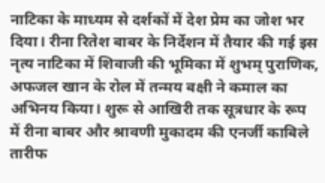नाटिका के माध्यम से दर्शकों में देश प्रेम का जोश भर दिया। रीना रितेश बाबर के निर्देशन में तैयार की गई इस नृत्य नाटिका में शिवाजी की भूमिका में शुभम् पुराणिक, अफजल खान के रोल में तन्मय बक्षी ने कमाल का अभिनय किया। शुरू से आखिरी तक सूत्रधार के रूप में रीना बाबर और श्रावणी मुकादम की एनर्जी काबिले तारीफ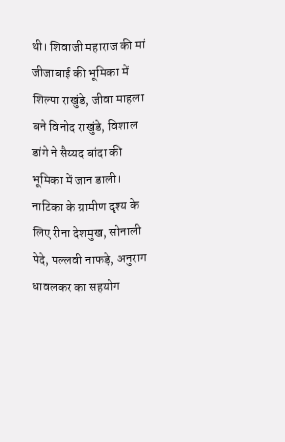थी। शिवाजी महाराज की मां जीजाबाई की भूमिका में शिल्पा राखुंडे, जीवा माहला बने विनोद राखुंडे, विशाल डांगे ने सैय्यद बांदा की भूमिका में जान डाली। नाटिका के ग्रामीण दृश्य के लिए रीना देशमुख, सोनाली पेदे, पल्लवी नाफड़े, अनुराग धावलकर का सहयोग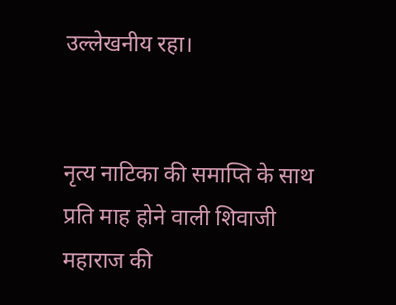उल्लेखनीय रहा।


नृत्य नाटिका की समाप्ति के साथ प्रति माह होने वाली शिवाजी महाराज की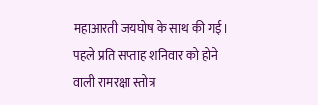महाआरती जयघोष के साथ की गई। पहले प्रति सप्ताह शनिवार को होने वाली रामरक्षा स्तोत्र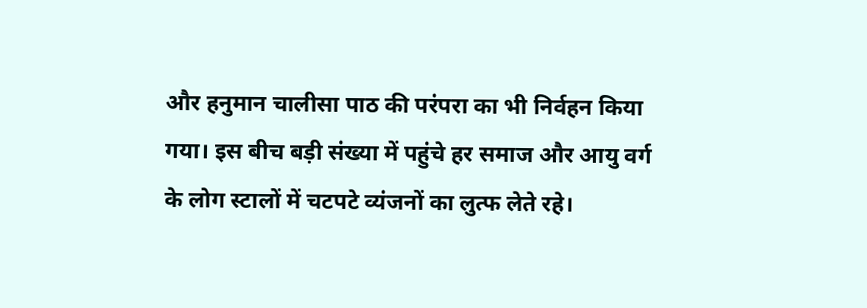और हनुमान चालीसा पाठ की परंपरा का भी निर्वहन किया गया। इस बीच बड़ी संख्या में पहुंचे हर समाज और आयु वर्ग के लोग स्टालों में चटपटे व्यंजनों का लुत्फ लेते रहे।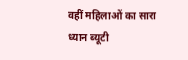वहीं महिलाओं का सारा ध्यान ब्यूटी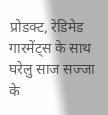प्रोडक्ट, रेडिमेड गारमेंट्स के साथ घरेलु साज सज्जा के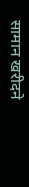सामान खरीदने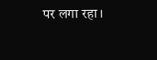पर लगा रहा।